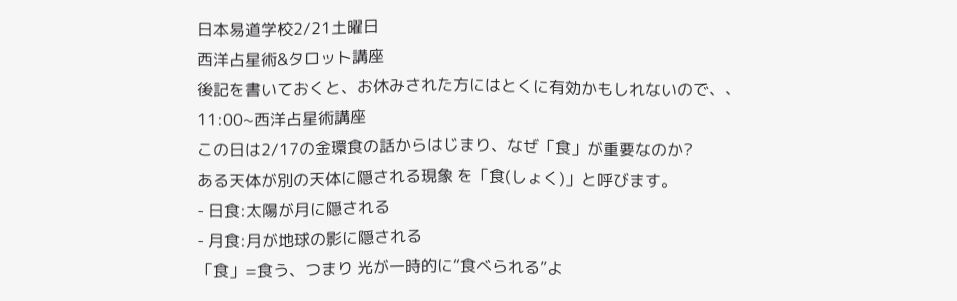日本易道学校2/21土曜日
西洋占星術&タロット講座
後記を書いておくと、お休みされた方にはとくに有効かもしれないので、、
11:00~西洋占星術講座
この日は2/17の金環食の話からはじまり、なぜ「食」が重要なのか?
ある天体が別の天体に隠される現象 を「食(しょく)」と呼びます。
- 日食:太陽が月に隠される
- 月食:月が地球の影に隠される
「食」=食う、つまり 光が一時的に“食べられる”よ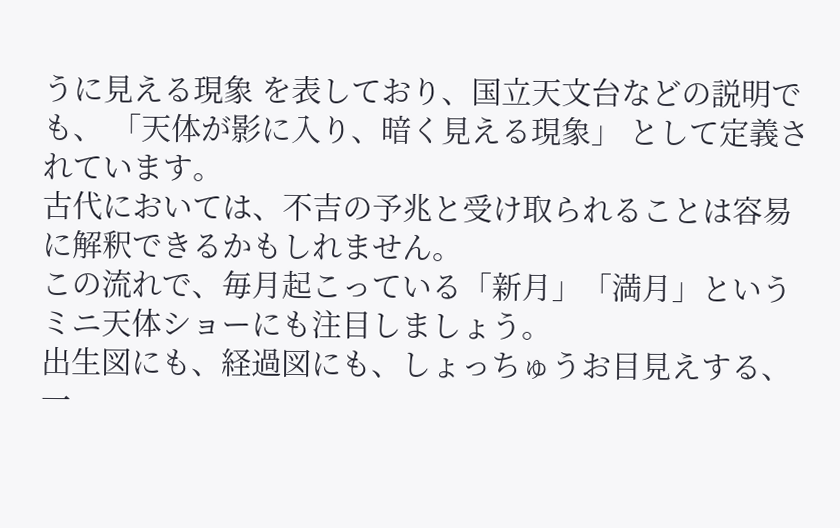うに見える現象 を表しており、国立天文台などの説明でも、 「天体が影に入り、暗く見える現象」 として定義されています。
古代においては、不吉の予兆と受け取られることは容易に解釈できるかもしれません。
この流れで、毎月起こっている「新月」「満月」というミニ天体ショーにも注目しましょう。
出生図にも、経過図にも、しょっちゅうお目見えする、一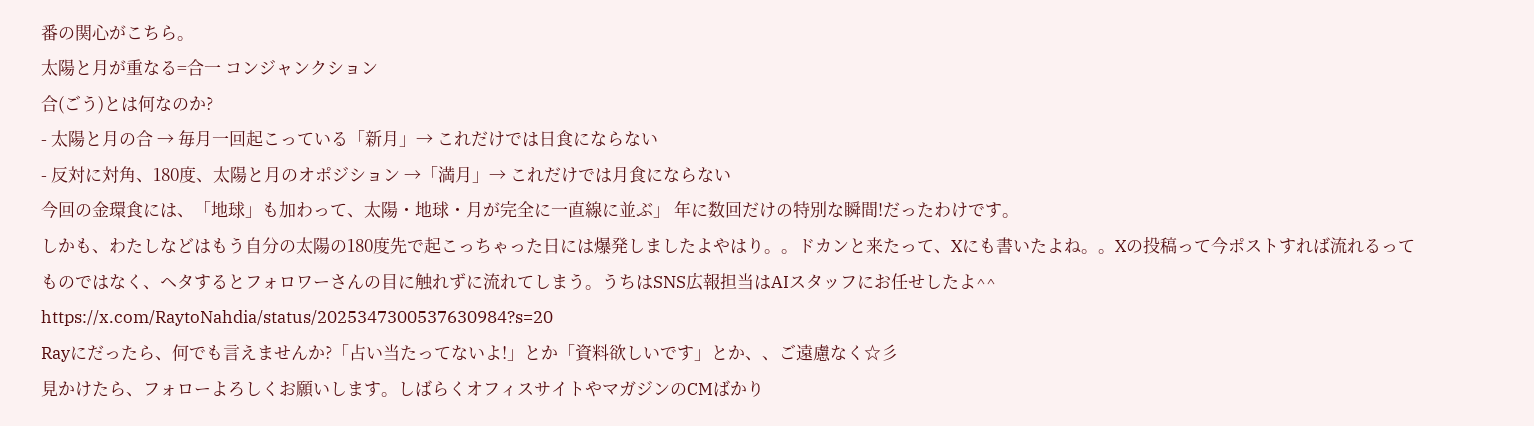番の関心がこちら。
太陽と月が重なる=合一 コンジャンクション
合(ごう)とは何なのか?
- 太陽と月の合 → 毎月一回起こっている「新月」→ これだけでは日食にならない
- 反対に対角、180度、太陽と月のオポジション →「満月」→ これだけでは月食にならない
今回の金環食には、「地球」も加わって、太陽・地球・月が完全に一直線に並ぶ」 年に数回だけの特別な瞬間!だったわけです。
しかも、わたしなどはもう自分の太陽の180度先で起こっちゃった日には爆発しましたよやはり。。ドカンと来たって、Xにも書いたよね。。Xの投稿って今ポストすれば流れるってものではなく、ヘタするとフォロワーさんの目に触れずに流れてしまう。うちはSNS広報担当はAIスタッフにお任せしたよ^^
https://x.com/RaytoNahdia/status/2025347300537630984?s=20
Rayにだったら、何でも言えませんか?「占い当たってないよ!」とか「資料欲しいです」とか、、ご遠慮なく☆彡
見かけたら、フォローよろしくお願いします。しばらくオフィスサイトやマガジンのCMばかり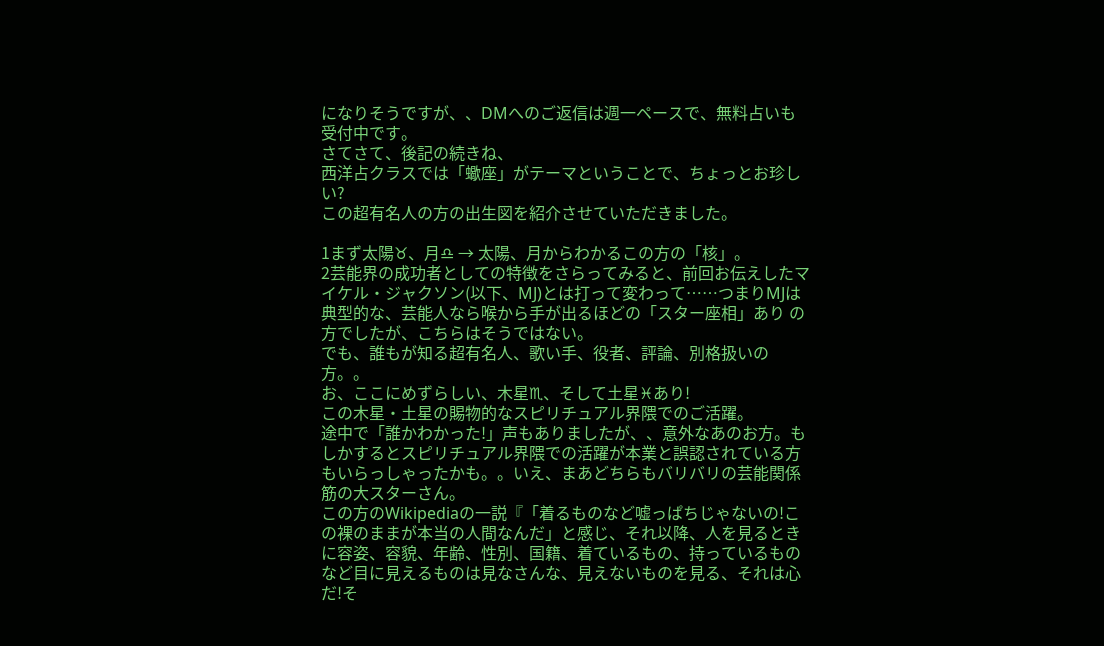になりそうですが、、DMへのご返信は週一ペースで、無料占いも受付中です。
さてさて、後記の続きね、
西洋占クラスでは「蠍座」がテーマということで、ちょっとお珍しい?
この超有名人の方の出生図を紹介させていただきました。

1まず太陽♉、月♎ → 太陽、月からわかるこの方の「核」。
2芸能界の成功者としての特徴をさらってみると、前回お伝えしたマイケル・ジャクソン(以下、MJ)とは打って変わって……つまりMJは典型的な、芸能人なら喉から手が出るほどの「スター座相」あり の方でしたが、こちらはそうではない。
でも、誰もが知る超有名人、歌い手、役者、評論、別格扱いの方。。
お、ここにめずらしい、木星♏、そして土星♓あり!
この木星・土星の賜物的なスピリチュアル界隈でのご活躍。
途中で「誰かわかった!」声もありましたが、、意外なあのお方。もしかするとスピリチュアル界隈での活躍が本業と誤認されている方もいらっしゃったかも。。いえ、まあどちらもバリバリの芸能関係筋の大スターさん。
この方のWikipediaの一説『「着るものなど嘘っぱちじゃないの!この裸のままが本当の人間なんだ」と感じ、それ以降、人を見るときに容姿、容貌、年齢、性別、国籍、着ているもの、持っているものなど目に見えるものは見なさんな、見えないものを見る、それは心だ!そ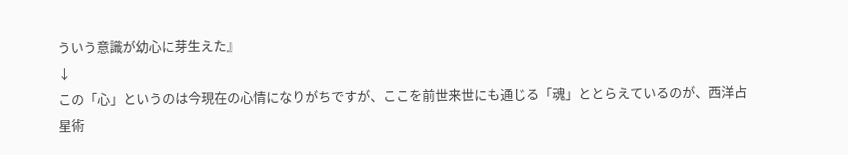ういう意識が幼心に芽生えた』
↓
この「心」というのは今現在の心情になりがちですが、ここを前世来世にも通じる「魂」ととらえているのが、西洋占星術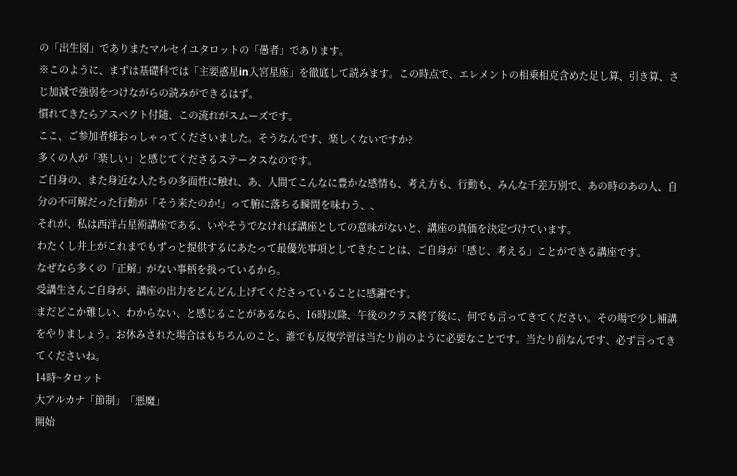の「出生図」でありまたマルセイユタロットの「愚者」であります。
※このように、まずは基礎科では「主要惑星in入宮星座」を徹底して読みます。この時点で、エレメントの相乗相克含めた足し算、引き算、さじ加減で強弱をつけながらの読みができるはず。
慣れてきたらアスペクト付随、この流れがスムーズです。
ここ、ご参加者様おっしゃってくださいました。そうなんです、楽しくないですか?
多くの人が「楽しい」と感じてくださるステータスなのです。
ご自身の、また身近な人たちの多面性に触れ、あ、人間てこんなに豊かな感情も、考え方も、行動も、みんな千差万別で、あの時のあの人、自分の不可解だった行動が「そう来たのか!」って腑に落ちる瞬間を味わう、、
それが、私は西洋占星術講座である、いやそうでなければ講座としての意味がないと、講座の真価を決定づけています。
わたくし井上がこれまでもずっと提供するにあたって最優先事項としてきたことは、ご自身が「感じ、考える」ことができる講座です。
なぜなら多くの「正解」がない事柄を扱っているから。
受講生さんご自身が、講座の出力をどんどん上げてくださっていることに感謝です。
まだどこか難しい、わからない、と感じることがあるなら、16時以降、午後のクラス終了後に、何でも言ってきてください。その場で少し補講をやりましょう。お休みされた場合はもちろんのこと、誰でも反復学習は当たり前のように必要なことです。当たり前なんです、必ず言ってきてくださいね。
14時~タロット
大アルカナ「節制」「悪魔」
開始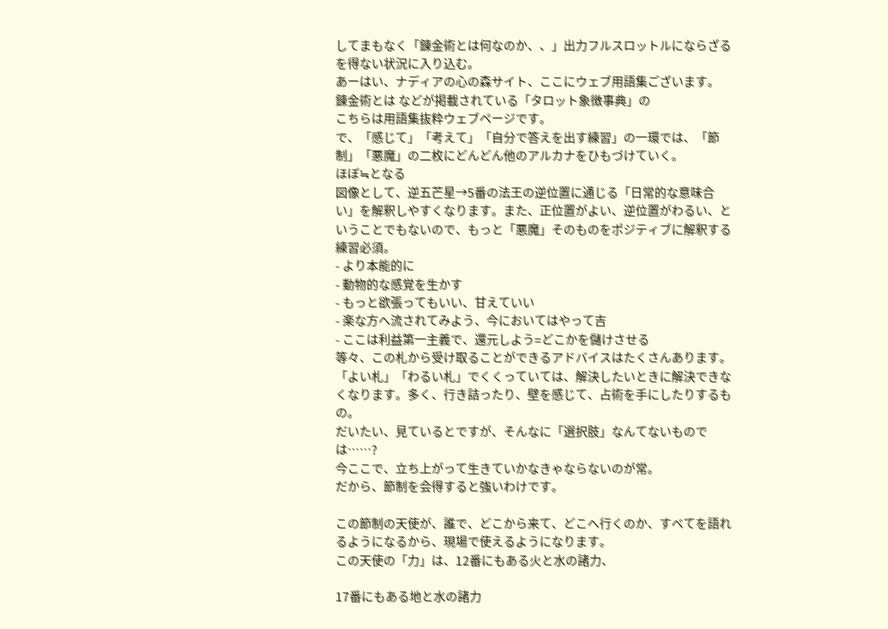してまもなく「錬金術とは何なのか、、」出力フルスロットルにならざるを得ない状況に入り込む。
あーはい、ナディアの心の森サイト、ここにウェブ用語集ございます。
錬金術とは などが掲載されている「タロット象徴事典」の
こちらは用語集抜粋ウェブページです。
で、「感じて」「考えて」「自分で答えを出す練習」の一環では、「節制」「悪魔」の二枚にどんどん他のアルカナをひもづけていく。
ほぼ≒となる
図像として、逆五芒星→5番の法王の逆位置に通じる「日常的な意味合い」を解釈しやすくなります。また、正位置がよい、逆位置がわるい、ということでもないので、もっと「悪魔」そのものをポジティブに解釈する練習必須。
- より本能的に
- 動物的な感覚を生かす
- もっと欲張ってもいい、甘えていい
- 楽な方へ流されてみよう、今においてはやって吉
- ここは利益第一主義で、還元しよう=どこかを儲けさせる
等々、この札から受け取ることができるアドバイスはたくさんあります。
「よい札」「わるい札」でくくっていては、解決したいときに解決できなくなります。多く、行き詰ったり、壁を感じて、占術を手にしたりするもの。
だいたい、見ているとですが、そんなに「選択肢」なんてないものでは……?
今ここで、立ち上がって生きていかなきゃならないのが常。
だから、節制を会得すると強いわけです。

この節制の天使が、誰で、どこから来て、どこへ行くのか、すべてを語れるようになるから、現場で使えるようになります。
この天使の「力」は、12番にもある火と水の諸力、

17番にもある地と水の諸力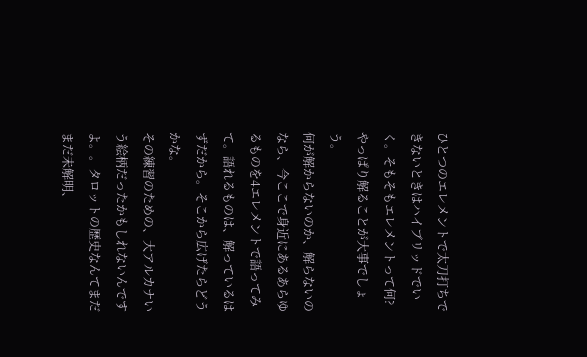ひとつのエレメントで太刀打ちできないときはハイブリッドでいく。そもそもエレメントって何?
やっぱり解ることが大事でしょう。
何が解からないのか、解らないのなら、今ここで身近にあるあらゆるものを4エレメントで語ってみて。語れるものは、解っているはずだから。そこから広げたらどうかな。
その練習のための、大アルカナいう絵柄だったかもしれないんですよ。。タロットの歴史なんてまだまだ未解明、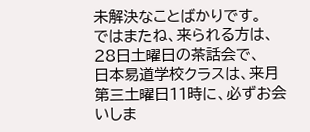未解決なことばかりです。
ではまたね、来られる方は、28日土曜日の茶話会で、
日本易道学校クラスは、来月第三土曜日11時に、必ずお会いしま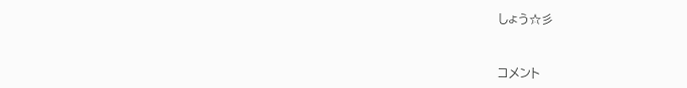しょう☆彡


コメント